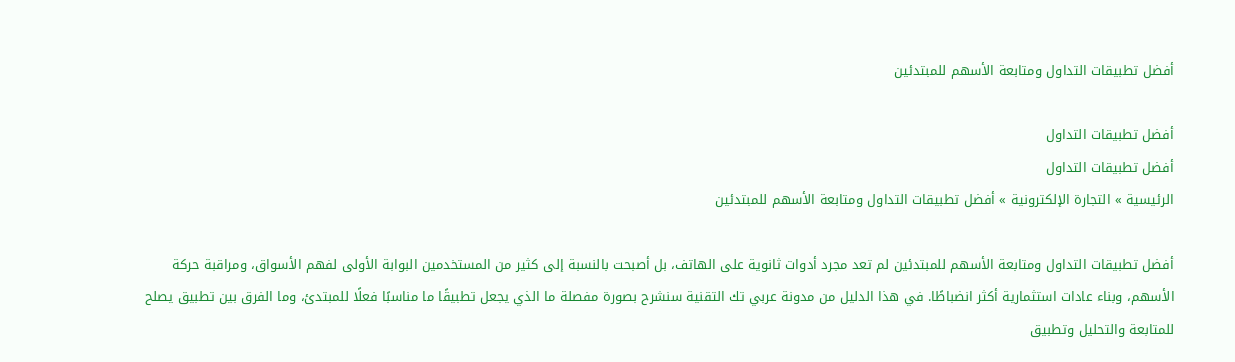أفضل تطبيقات التداول ومتابعة الأسهم للمبتدئين

أفضل تطبيقات التداول
أفضل تطبيقات التداول
الرئيسية » التجارة الإلكترونية » أفضل تطبيقات التداول ومتابعة الأسهم للمبتدئين

أفضل تطبيقات التداول ومتابعة الأسهم للمبتدئين لم تعد مجرد أدوات ثانوية على الهاتف، بل أصبحت بالنسبة إلى كثير من المستخدمين البوابة الأولى لفهم الأسواق، ومراقبة حركة الأسهم، وبناء عادات استثمارية أكثر انضباطًا. في هذا الدليل من مدونة عربي تك التقنية سنشرح بصورة مفصلة ما الذي يجعل تطبيقًا ما مناسبًا فعلًا للمبتدئ، وما الفرق بين تطبيق يصلح للمتابعة والتحليل وتطبيق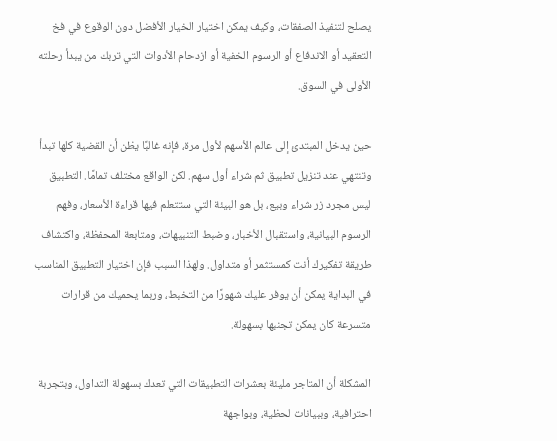يصلح لتنفيذ الصفقات، وكيف يمكن اختيار الخيار الأفضل دون الوقوع في فخ التعقيد أو الاندفاع أو الرسوم الخفية أو ازدحام الأدوات التي تربك من يبدأ رحلته الأولى في السوق.

حين يدخل المبتدئ إلى عالم الأسهم لأول مرة، فإنه غالبًا يظن أن القضية كلها تبدأ وتنتهي عند تنزيل تطبيق ثم شراء أول سهم. لكن الواقع مختلف تمامًا. التطبيق ليس مجرد زر شراء وبيع، بل هو البيئة التي ستتعلم فيها قراءة الأسعار، وفهم الرسوم البيانية، واستقبال الأخبار، وضبط التنبيهات، ومتابعة المحفظة، واكتشاف طريقة تفكيرك أنت كمستثمر أو متداول. ولهذا السبب فإن اختيار التطبيق المناسب في البداية يمكن أن يوفر عليك شهورًا من التخبط، وربما يحميك من قرارات متسرعة كان يمكن تجنبها بسهولة.

المشكلة أن المتاجر مليئة بعشرات التطبيقات التي تعدك بسهولة التداول، وبتجربة احترافية، وببيانات لحظية، وبواجهة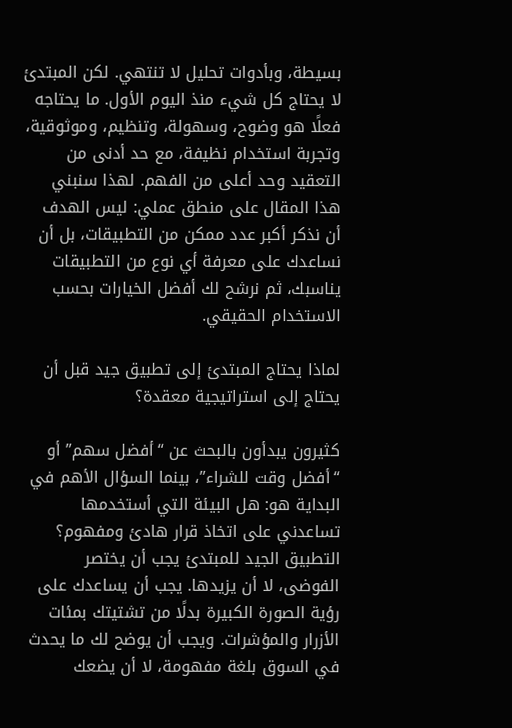بسيطة، وبأدوات تحليل لا تنتهي. لكن المبتدئ لا يحتاج كل شيء منذ اليوم الأول. ما يحتاجه فعلًا هو وضوح، وسهولة، وتنظيم، وموثوقية، وتجربة استخدام نظيفة، مع حد أدنى من التعقيد وحد أعلى من الفهم. لهذا سنبني هذا المقال على منطق عملي: ليس الهدف أن نذكر أكبر عدد ممكن من التطبيقات، بل أن نساعدك على معرفة أي نوع من التطبيقات يناسبك، ثم نرشح لك أفضل الخيارات بحسب الاستخدام الحقيقي.

لماذا يحتاج المبتدئ إلى تطبيق جيد قبل أن يحتاج إلى استراتيجية معقدة؟

كثيرون يبدأون بالبحث عن “أفضل سهم” أو “أفضل وقت للشراء”، بينما السؤال الأهم في البداية هو: هل البيئة التي أستخدمها تساعدني على اتخاذ قرار هادئ ومفهوم؟ التطبيق الجيد للمبتدئ يجب أن يختصر الفوضى، لا أن يزيدها. يجب أن يساعدك على رؤية الصورة الكبيرة بدلًا من تشتيتك بمئات الأزرار والمؤشرات. ويجب أن يوضح لك ما يحدث في السوق بلغة مفهومة، لا أن يضعك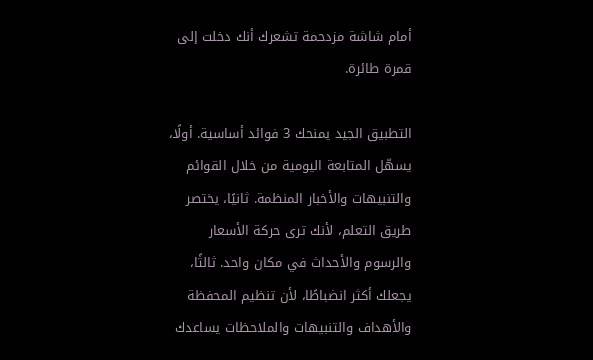أمام شاشة مزدحمة تشعرك أنك دخلت إلى قمرة طائرة.

التطبيق الجيد يمنحك 3 فوائد أساسية. أولًا، يسهّل المتابعة اليومية من خلال القوائم والتنبيهات والأخبار المنظمة. ثانيًا، يختصر طريق التعلم، لأنك ترى حركة الأسعار والرسوم والأحداث في مكان واحد. ثالثًا، يجعلك أكثر انضباطًا، لأن تنظيم المحفظة والأهداف والتنبيهات والملاحظات يساعدك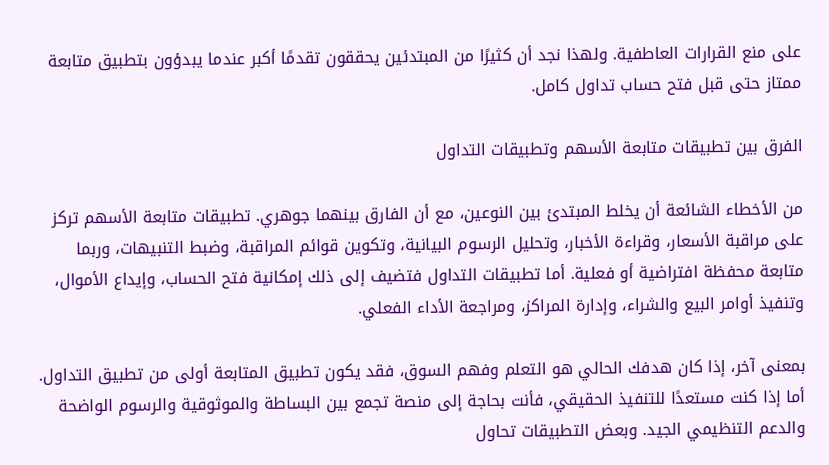على منع القرارات العاطفية. ولهذا نجد أن كثيرًا من المبتدئين يحققون تقدمًا أكبر عندما يبدؤون بتطبيق متابعة ممتاز حتى قبل فتح حساب تداول كامل.

الفرق بين تطبيقات متابعة الأسهم وتطبيقات التداول

من الأخطاء الشائعة أن يخلط المبتدئ بين النوعين، مع أن الفارق بينهما جوهري. تطبيقات متابعة الأسهم تركز على مراقبة الأسعار، وقراءة الأخبار، وتحليل الرسوم البيانية، وتكوين قوائم المراقبة، وضبط التنبيهات، وربما متابعة محفظة افتراضية أو فعلية. أما تطبيقات التداول فتضيف إلى ذلك إمكانية فتح الحساب، وإيداع الأموال، وتنفيذ أوامر البيع والشراء، وإدارة المراكز، ومراجعة الأداء الفعلي.

بمعنى آخر، إذا كان هدفك الحالي هو التعلم وفهم السوق، فقد يكون تطبيق المتابعة أولى من تطبيق التداول. أما إذا كنت مستعدًا للتنفيذ الحقيقي، فأنت بحاجة إلى منصة تجمع بين البساطة والموثوقية والرسوم الواضحة والدعم التنظيمي الجيد. وبعض التطبيقات تحاول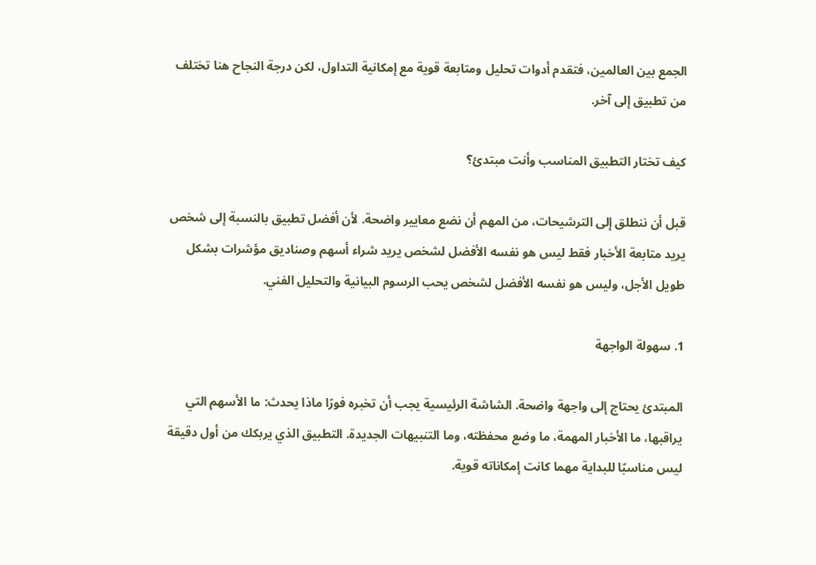الجمع بين العالمين، فتقدم أدوات تحليل ومتابعة قوية مع إمكانية التداول، لكن درجة النجاح هنا تختلف من تطبيق إلى آخر.

كيف تختار التطبيق المناسب وأنت مبتدئ؟

قبل أن ننطلق إلى الترشيحات، من المهم أن نضع معايير واضحة. لأن أفضل تطبيق بالنسبة إلى شخص يريد متابعة الأخبار فقط ليس هو نفسه الأفضل لشخص يريد شراء أسهم وصناديق مؤشرات بشكل طويل الأجل، وليس هو نفسه الأفضل لشخص يحب الرسوم البيانية والتحليل الفني.

1. سهولة الواجهة

المبتدئ يحتاج إلى واجهة واضحة. الشاشة الرئيسية يجب أن تخبره فورًا ماذا يحدث: ما الأسهم التي يراقبها، ما الأخبار المهمة، ما وضع محفظته، وما التنبيهات الجديدة. التطبيق الذي يربكك من أول دقيقة ليس مناسبًا للبداية مهما كانت إمكاناته قوية.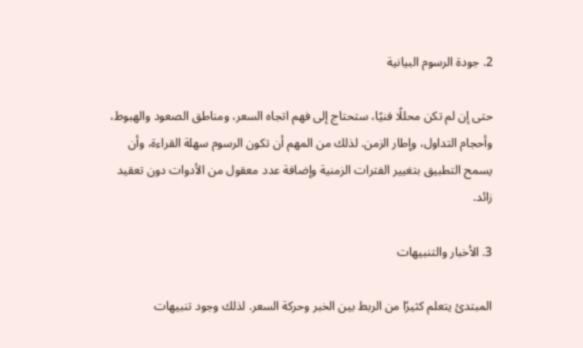2. جودة الرسوم البيانية

حتى إن لم تكن محللًا فنيًا، ستحتاج إلى فهم اتجاه السعر، ومناطق الصعود والهبوط، وأحجام التداول، وإطار الزمن. لذلك من المهم أن تكون الرسوم سهلة القراءة، وأن يسمح التطبيق بتغيير الفترات الزمنية وإضافة عدد معقول من الأدوات دون تعقيد زائد.

3. الأخبار والتنبيهات

المبتدئ يتعلم كثيرًا من الربط بين الخبر وحركة السعر. لذلك وجود تنبيهات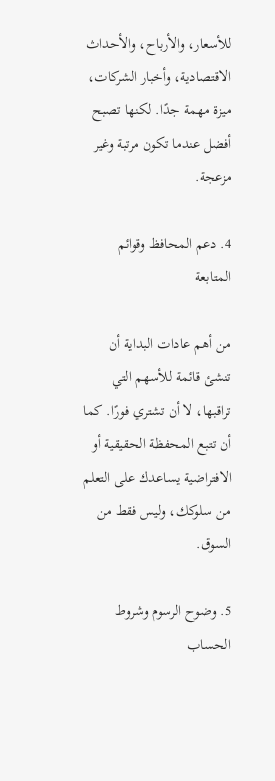للأسعار، والأرباح، والأحداث الاقتصادية، وأخبار الشركات، ميزة مهمة جدًا. لكنها تصبح أفضل عندما تكون مرتبة وغير مزعجة.

4. دعم المحافظ وقوائم المتابعة

من أهم عادات البداية أن تنشئ قائمة للأسهم التي تراقبها، لا أن تشتري فورًا. كما أن تتبع المحفظة الحقيقية أو الافتراضية يساعدك على التعلم من سلوكك، وليس فقط من السوق.

5. وضوح الرسوم وشروط الحساب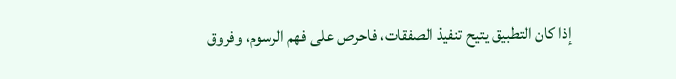إذا كان التطبيق يتيح تنفيذ الصفقات، فاحرص على فهم الرسوم، وفروق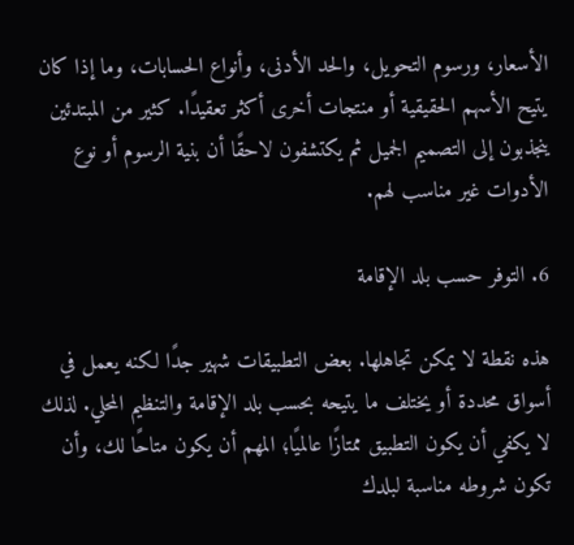الأسعار، ورسوم التحويل، والحد الأدنى، وأنواع الحسابات، وما إذا كان يتيح الأسهم الحقيقية أو منتجات أخرى أكثر تعقيدًا. كثير من المبتدئين ينجذبون إلى التصميم الجميل ثم يكتشفون لاحقًا أن بنية الرسوم أو نوع الأدوات غير مناسب لهم.

6. التوفر حسب بلد الإقامة

هذه نقطة لا يمكن تجاهلها. بعض التطبيقات شهير جدًا لكنه يعمل في أسواق محددة أو يختلف ما يتيحه بحسب بلد الإقامة والتنظيم المحلي. لذلك لا يكفي أن يكون التطبيق ممتازًا عالميًا؛ المهم أن يكون متاحًا لك، وأن تكون شروطه مناسبة لبلدك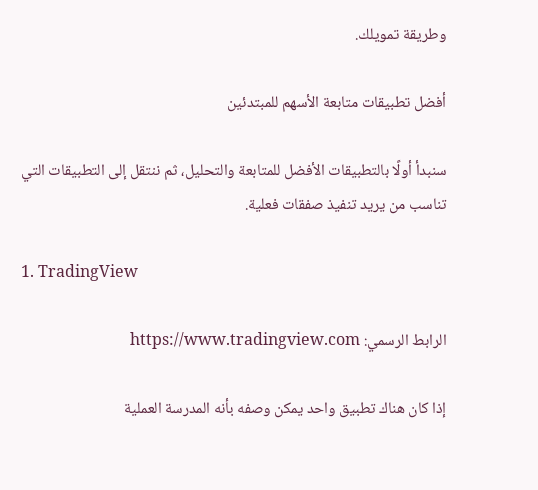وطريقة تمويلك.

أفضل تطبيقات متابعة الأسهم للمبتدئين

سنبدأ أولًا بالتطبيقات الأفضل للمتابعة والتحليل، ثم ننتقل إلى التطبيقات التي تناسب من يريد تنفيذ صفقات فعلية.

1. TradingView

الرابط الرسمي: https://www.tradingview.com

إذا كان هناك تطبيق واحد يمكن وصفه بأنه المدرسة العملية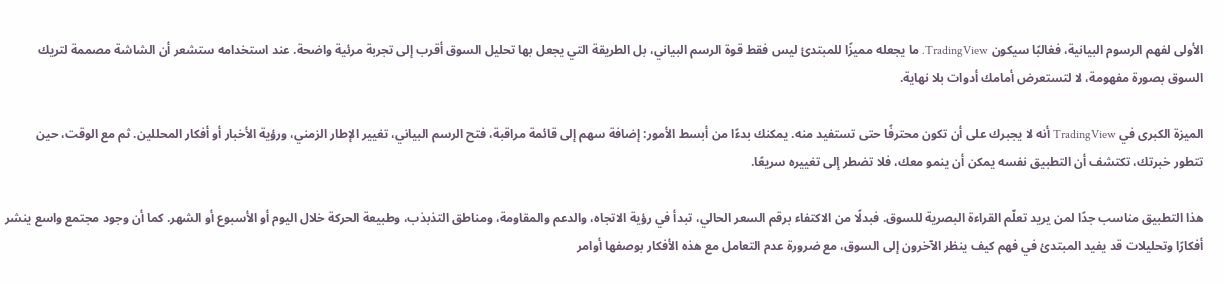الأولى لفهم الرسوم البيانية، فغالبًا سيكون TradingView. ما يجعله مميزًا للمبتدئ ليس فقط قوة الرسم البياني، بل الطريقة التي يجعل بها تحليل السوق أقرب إلى تجربة مرئية واضحة. عند استخدامه ستشعر أن الشاشة مصممة لتريك السوق بصورة مفهومة، لا لتستعرض أمامك أدوات بلا نهاية.

الميزة الكبرى في TradingView أنه لا يجبرك على أن تكون محترفًا حتى تستفيد منه. يمكنك بدءًا من أبسط الأمور: إضافة سهم إلى قائمة مراقبة، فتح الرسم البياني، تغيير الإطار الزمني، ورؤية الأخبار أو أفكار المحللين. ثم مع الوقت، حين تتطور خبرتك، تكتشف أن التطبيق نفسه يمكن أن ينمو معك، فلا تضطر إلى تغييره سريعًا.

هذا التطبيق مناسب جدًا لمن يريد تعلّم القراءة البصرية للسوق. فبدلًا من الاكتفاء برقم السعر الحالي، تبدأ في رؤية الاتجاه، والدعم والمقاومة، ومناطق التذبذب، وطبيعة الحركة خلال اليوم أو الأسبوع أو الشهر. كما أن وجود مجتمع واسع ينشر أفكارًا وتحليلات قد يفيد المبتدئ في فهم كيف ينظر الآخرون إلى السوق، مع ضرورة عدم التعامل مع هذه الأفكار بوصفها أوامر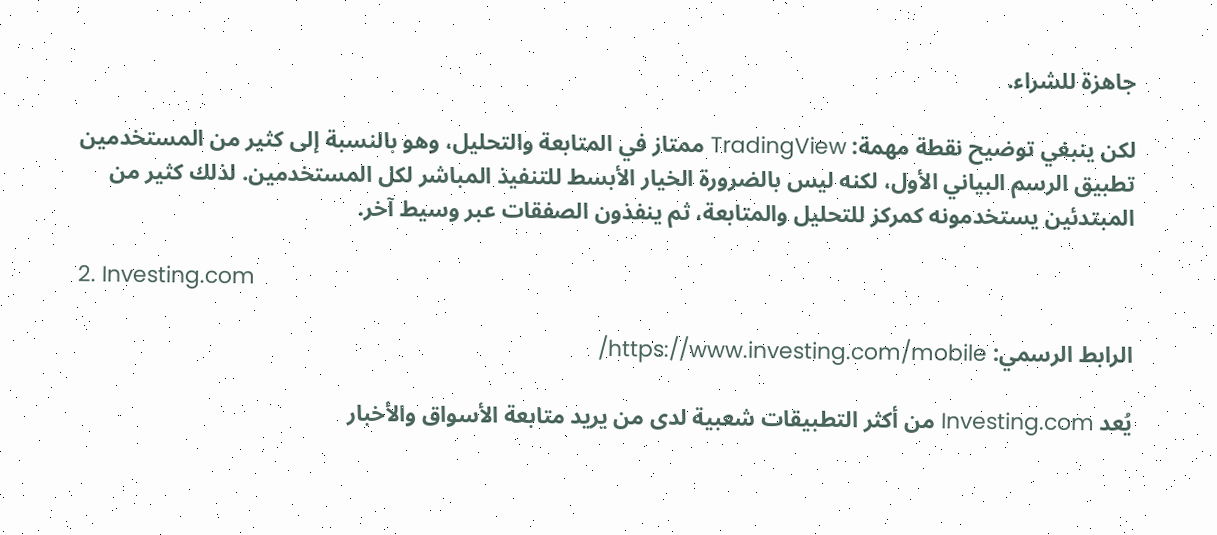جاهزة للشراء.

لكن ينبغي توضيح نقطة مهمة: TradingView ممتاز في المتابعة والتحليل، وهو بالنسبة إلى كثير من المستخدمين تطبيق الرسم البياني الأول، لكنه ليس بالضرورة الخيار الأبسط للتنفيذ المباشر لكل المستخدمين. لذلك كثير من المبتدئين يستخدمونه كمركز للتحليل والمتابعة، ثم ينفذون الصفقات عبر وسيط آخر.

2. Investing.com

الرابط الرسمي: https://www.investing.com/mobile/

يُعد Investing.com من أكثر التطبيقات شعبية لدى من يريد متابعة الأسواق والأخبار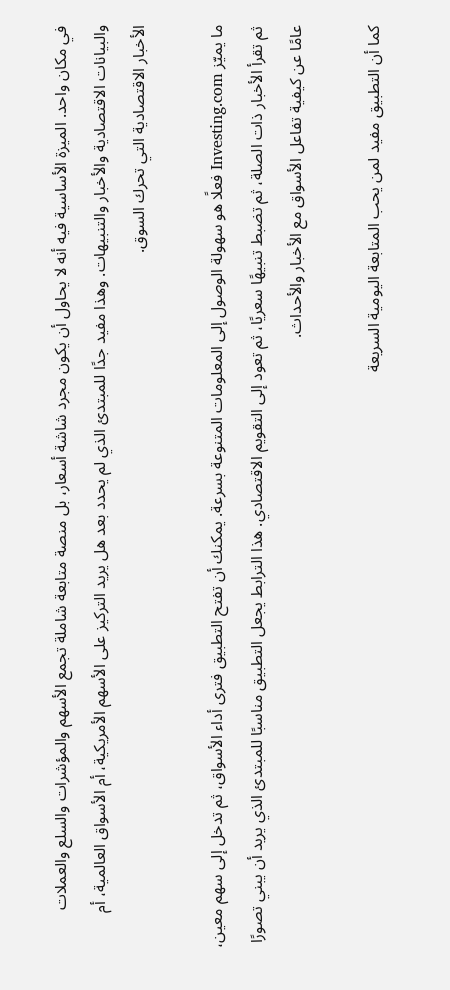في مكان واحد. الميزة الأساسية فيه أنه لا يحاول أن يكون مجرد شاشة أسعار، بل منصة متابعة شاملة تجمع الأسهم والمؤشرات والسلع والعملات والبيانات الاقتصادية والأخبار والتنبيهات. وهذا مفيد جدًا للمبتدئ الذي لم يحدد بعد هل يريد التركيز على الأسهم الأمريكية، أم الأسواق العالمية، أم الأخبار الاقتصادية التي تحرك السوق.

ما يميّز Investing.com فعلًا هو سهولة الوصول إلى المعلومات المتنوعة بسرعة. يمكنك أن تفتح التطبيق فترى أداء الأسواق، ثم تدخل إلى سهم معين، ثم تقرأ الأخبار ذات الصلة، ثم تضبط تنبيهًا سعريًا، ثم تعود إلى التقويم الاقتصادي. هذا الترابط يجعل التطبيق مناسبًا للمبتدئ الذي يريد أن يبني تصورًا عامًا عن كيفية تفاعل الأسواق مع الأخبار والأحداث.

كما أن التطبيق مفيد لمن يحب المتابعة اليومية السريعة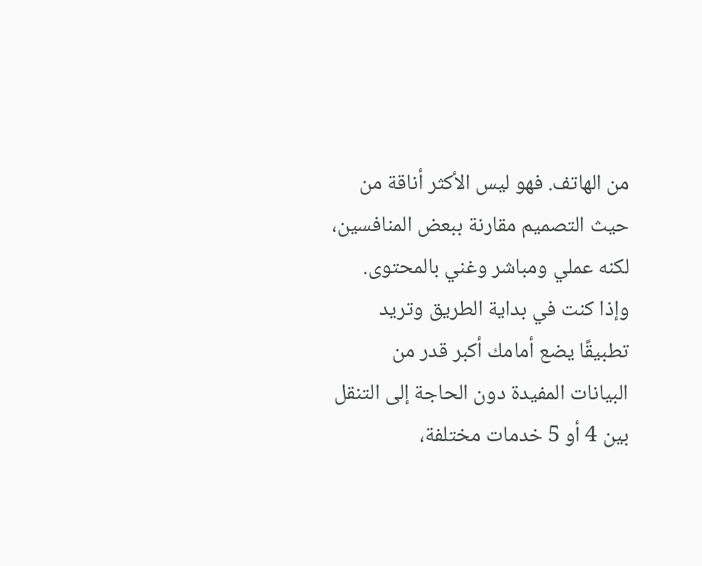من الهاتف. فهو ليس الأكثر أناقة من حيث التصميم مقارنة ببعض المنافسين، لكنه عملي ومباشر وغني بالمحتوى. وإذا كنت في بداية الطريق وتريد تطبيقًا يضع أمامك أكبر قدر من البيانات المفيدة دون الحاجة إلى التنقل بين 4 أو 5 خدمات مختلفة،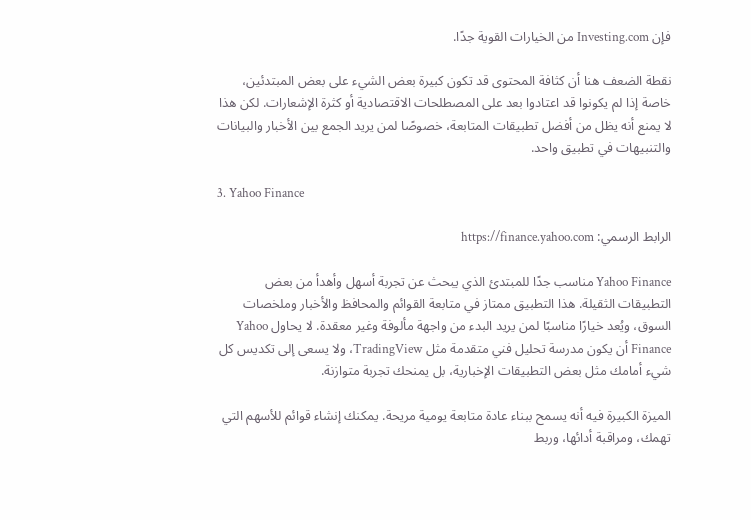فإن Investing.com من الخيارات القوية جدًا.

نقطة الضعف هنا أن كثافة المحتوى قد تكون كبيرة بعض الشيء على بعض المبتدئين، خاصة إذا لم يكونوا قد اعتادوا بعد على المصطلحات الاقتصادية أو كثرة الإشعارات. لكن هذا لا يمنع أنه يظل من أفضل تطبيقات المتابعة، خصوصًا لمن يريد الجمع بين الأخبار والبيانات والتنبيهات في تطبيق واحد.

3. Yahoo Finance

الرابط الرسمي: https://finance.yahoo.com

Yahoo Finance مناسب جدًا للمبتدئ الذي يبحث عن تجربة أسهل وأهدأ من بعض التطبيقات الثقيلة. هذا التطبيق ممتاز في متابعة القوائم والمحافظ والأخبار وملخصات السوق، ويُعد خيارًا مناسبًا لمن يريد البدء من واجهة مألوفة وغير معقدة. لا يحاول Yahoo Finance أن يكون مدرسة تحليل فني متقدمة مثل TradingView، ولا يسعى إلى تكديس كل شيء أمامك مثل بعض التطبيقات الإخبارية، بل يمنحك تجربة متوازنة.

الميزة الكبيرة فيه أنه يسمح ببناء عادة متابعة يومية مريحة. يمكنك إنشاء قوائم للأسهم التي تهمك، ومراقبة أدائها، وربط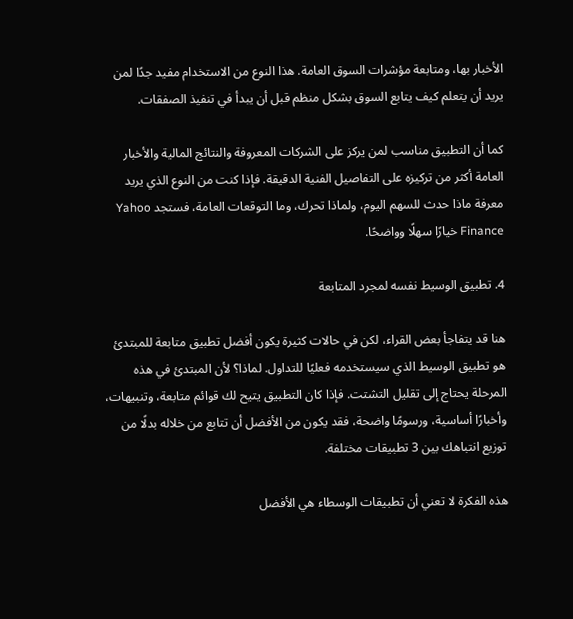الأخبار بها، ومتابعة مؤشرات السوق العامة. هذا النوع من الاستخدام مفيد جدًا لمن يريد أن يتعلم كيف يتابع السوق بشكل منظم قبل أن يبدأ في تنفيذ الصفقات.

كما أن التطبيق مناسب لمن يركز على الشركات المعروفة والنتائج المالية والأخبار العامة أكثر من تركيزه على التفاصيل الفنية الدقيقة. فإذا كنت من النوع الذي يريد معرفة ماذا حدث للسهم اليوم، ولماذا تحرك، وما التوقعات العامة، فستجد Yahoo Finance خيارًا سهلًا وواضحًا.

4. تطبيق الوسيط نفسه لمجرد المتابعة

هنا قد يتفاجأ بعض القراء، لكن في حالات كثيرة يكون أفضل تطبيق متابعة للمبتدئ هو تطبيق الوسيط الذي سيستخدمه فعليًا للتداول. لماذا؟ لأن المبتدئ في هذه المرحلة يحتاج إلى تقليل التشتت. فإذا كان التطبيق يتيح لك قوائم متابعة، وتنبيهات، وأخبارًا أساسية، ورسومًا واضحة، فقد يكون من الأفضل أن تتابع من خلاله بدلًا من توزيع انتباهك بين 3 تطبيقات مختلفة.

هذه الفكرة لا تعني أن تطبيقات الوسطاء هي الأفضل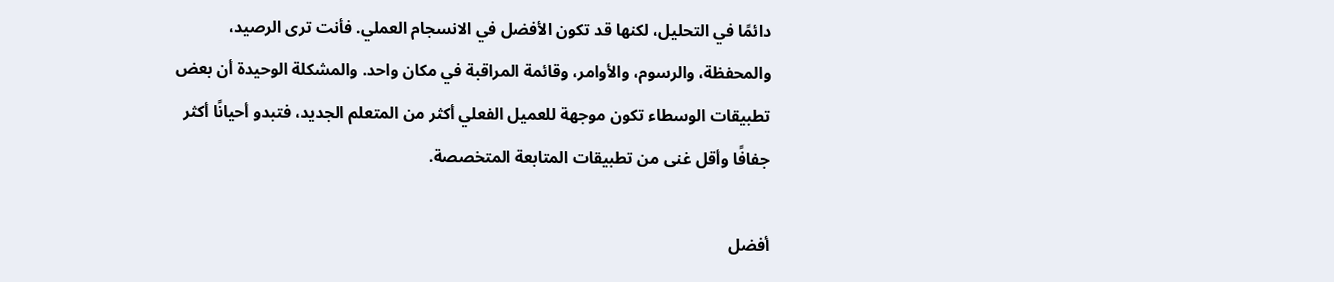دائمًا في التحليل، لكنها قد تكون الأفضل في الانسجام العملي. فأنت ترى الرصيد، والمحفظة، والرسوم، والأوامر، وقائمة المراقبة في مكان واحد. والمشكلة الوحيدة أن بعض تطبيقات الوسطاء تكون موجهة للعميل الفعلي أكثر من المتعلم الجديد، فتبدو أحيانًا أكثر جفافًا وأقل غنى من تطبيقات المتابعة المتخصصة.

أفضل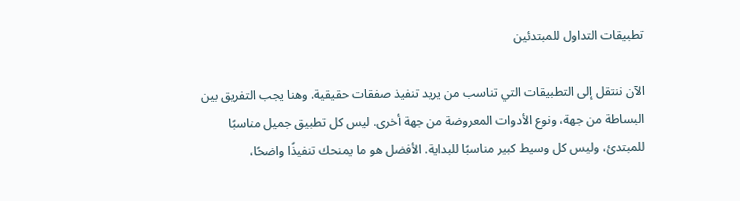تطبيقات التداول للمبتدئين

الآن ننتقل إلى التطبيقات التي تناسب من يريد تنفيذ صفقات حقيقية. وهنا يجب التفريق بين البساطة من جهة، ونوع الأدوات المعروضة من جهة أخرى. ليس كل تطبيق جميل مناسبًا للمبتدئ، وليس كل وسيط كبير مناسبًا للبداية. الأفضل هو ما يمنحك تنفيذًا واضحًا،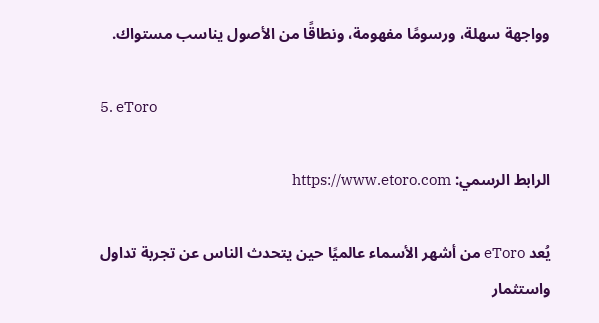وواجهة سهلة، ورسومًا مفهومة، ونطاقًا من الأصول يناسب مستواك.

5. eToro

الرابط الرسمي: https://www.etoro.com

يُعد eToro من أشهر الأسماء عالميًا حين يتحدث الناس عن تجربة تداول واستثمار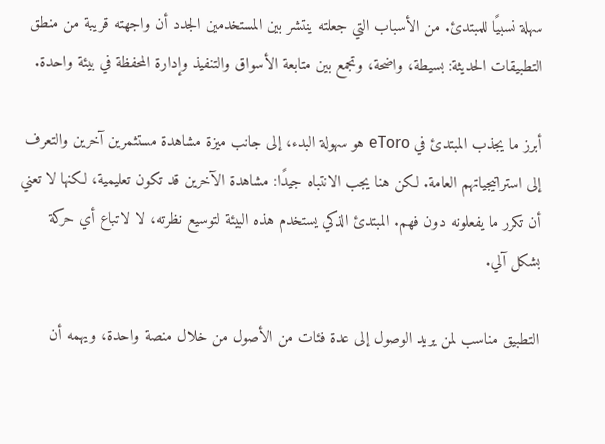سهلة نسبيًا للمبتدئ. من الأسباب التي جعلته ينتشر بين المستخدمين الجدد أن واجهته قريبة من منطق التطبيقات الحديثة: بسيطة، واضحة، وتجمع بين متابعة الأسواق والتنفيذ وإدارة المحفظة في بيئة واحدة.

أبرز ما يجذب المبتدئ في eToro هو سهولة البدء، إلى جانب ميزة مشاهدة مستثمرين آخرين والتعرف إلى استراتيجياتهم العامة. لكن هنا يجب الانتباه جيدًا: مشاهدة الآخرين قد تكون تعليمية، لكنها لا تعني أن تكرر ما يفعلونه دون فهم. المبتدئ الذكي يستخدم هذه البيئة لتوسيع نظرته، لا لاتباع أي حركة بشكل آلي.

التطبيق مناسب لمن يريد الوصول إلى عدة فئات من الأصول من خلال منصة واحدة، ويهمه أن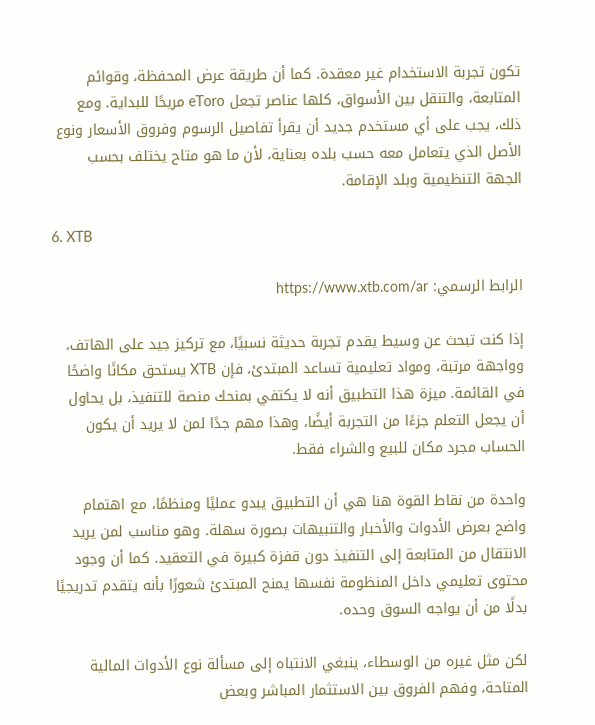تكون تجربة الاستخدام غير معقدة. كما أن طريقة عرض المحفظة، وقوائم المتابعة، والتنقل بين الأسواق، كلها عناصر تجعل eToro مريحًا للبداية. ومع ذلك، يجب على أي مستخدم جديد أن يقرأ تفاصيل الرسوم وفروق الأسعار ونوع الأصل الذي يتعامل معه حسب بلده بعناية، لأن ما هو متاح يختلف بحسب الجهة التنظيمية وبلد الإقامة.

6. XTB

الرابط الرسمي: https://www.xtb.com/ar

إذا كنت تبحث عن وسيط يقدم تجربة حديثة نسبيًا، مع تركيز جيد على الهاتف، وواجهة مرتبة، ومواد تعليمية تساعد المبتدئ، فإن XTB يستحق مكانًا واضحًا في القائمة. ميزة هذا التطبيق أنه لا يكتفي بمنحك منصة للتنفيذ، بل يحاول أن يجعل التعلم جزءًا من التجربة أيضًا، وهذا مهم جدًا لمن لا يريد أن يكون الحساب مجرد مكان للبيع والشراء فقط.

واحدة من نقاط القوة هنا هي أن التطبيق يبدو عمليًا ومنظمًا، مع اهتمام واضح بعرض الأدوات والأخبار والتنبيهات بصورة سهلة. وهو مناسب لمن يريد الانتقال من المتابعة إلى التنفيذ دون قفزة كبيرة في التعقيد. كما أن وجود محتوى تعليمي داخل المنظومة نفسها يمنح المبتدئ شعورًا بأنه يتقدم تدريجيًا بدلًا من أن يواجه السوق وحده.

لكن مثل غيره من الوسطاء، ينبغي الانتباه إلى مسألة نوع الأدوات المالية المتاحة، وفهم الفروق بين الاستثمار المباشر وبعض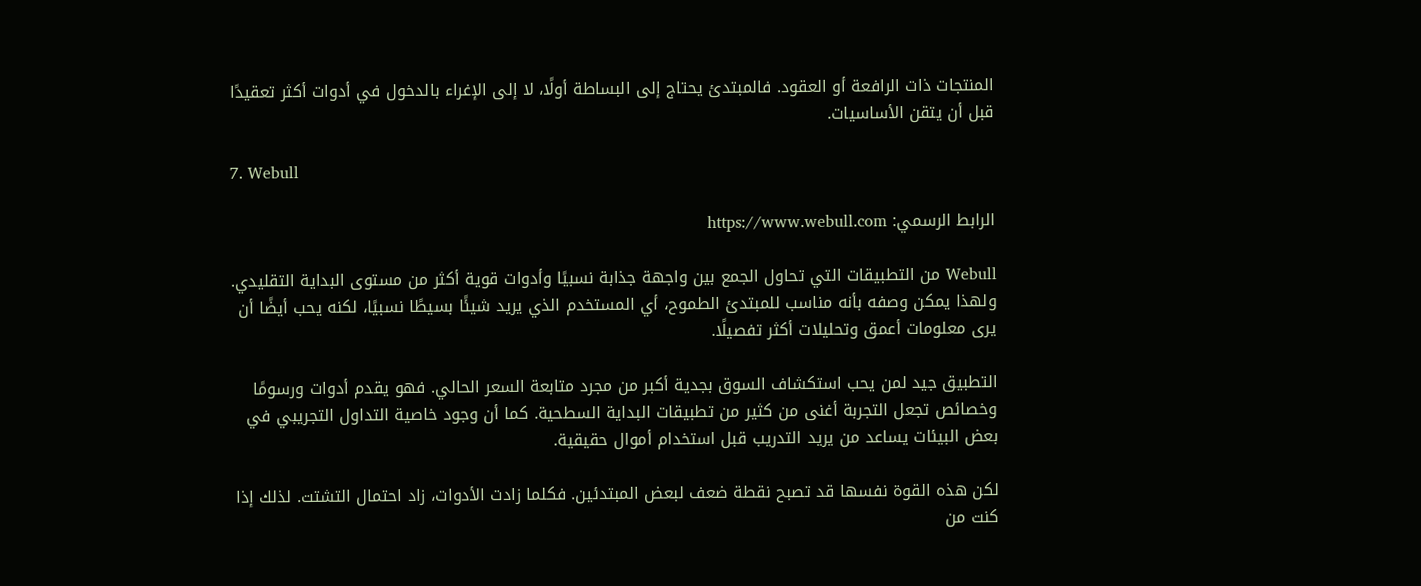المنتجات ذات الرافعة أو العقود. فالمبتدئ يحتاج إلى البساطة أولًا، لا إلى الإغراء بالدخول في أدوات أكثر تعقيدًا قبل أن يتقن الأساسيات.

7. Webull

الرابط الرسمي: https://www.webull.com

Webull من التطبيقات التي تحاول الجمع بين واجهة جذابة نسبيًا وأدوات قوية أكثر من مستوى البداية التقليدي. ولهذا يمكن وصفه بأنه مناسب للمبتدئ الطموح، أي المستخدم الذي يريد شيئًا بسيطًا نسبيًا، لكنه يحب أيضًا أن يرى معلومات أعمق وتحليلات أكثر تفصيلًا.

التطبيق جيد لمن يحب استكشاف السوق بجدية أكبر من مجرد متابعة السعر الحالي. فهو يقدم أدوات ورسومًا وخصائص تجعل التجربة أغنى من كثير من تطبيقات البداية السطحية. كما أن وجود خاصية التداول التجريبي في بعض البيئات يساعد من يريد التدريب قبل استخدام أموال حقيقية.

لكن هذه القوة نفسها قد تصبح نقطة ضعف لبعض المبتدئين. فكلما زادت الأدوات، زاد احتمال التشتت. لذلك إذا كنت من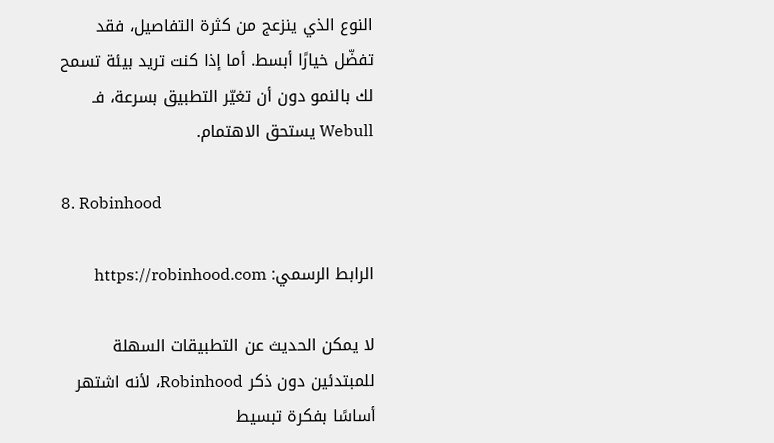النوع الذي ينزعج من كثرة التفاصيل، فقد تفضّل خيارًا أبسط. أما إذا كنت تريد بيئة تسمح لك بالنمو دون أن تغيّر التطبيق بسرعة، فـ Webull يستحق الاهتمام.

8. Robinhood

الرابط الرسمي: https://robinhood.com

لا يمكن الحديث عن التطبيقات السهلة للمبتدئين دون ذكر Robinhood، لأنه اشتهر أساسًا بفكرة تبسيط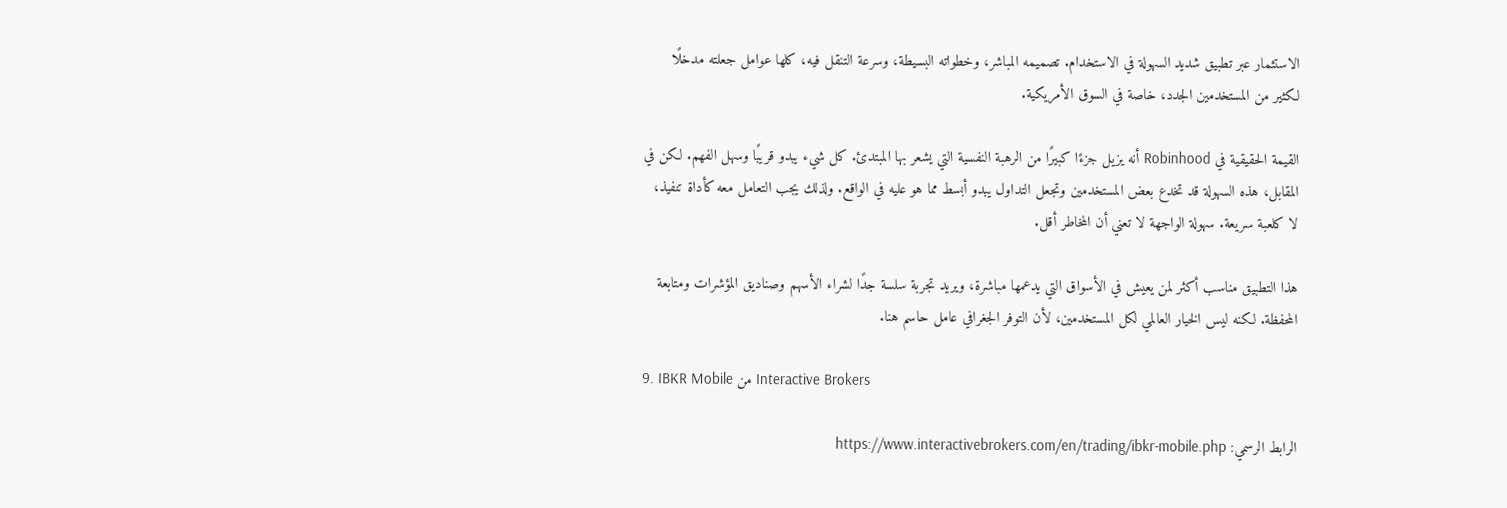الاستثمار عبر تطبيق شديد السهولة في الاستخدام. تصميمه المباشر، وخطواته البسيطة، وسرعة التنقل فيه، كلها عوامل جعلته مدخلًا لكثير من المستخدمين الجدد، خاصة في السوق الأمريكية.

القيمة الحقيقية في Robinhood أنه يزيل جزءًا كبيرًا من الرهبة النفسية التي يشعر بها المبتدئ. كل شيء يبدو قريبًا وسهل الفهم. لكن في المقابل، هذه السهولة قد تخدع بعض المستخدمين وتجعل التداول يبدو أبسط مما هو عليه في الواقع. ولذلك يجب التعامل معه كأداة تنفيذ، لا كلعبة سريعة. سهولة الواجهة لا تعني أن المخاطر أقل.

هذا التطبيق مناسب أكثر لمن يعيش في الأسواق التي يدعمها مباشرة، ويريد تجربة سلسة جدًا لشراء الأسهم وصناديق المؤشرات ومتابعة المحفظة. لكنه ليس الخيار العالمي لكل المستخدمين، لأن التوفر الجغرافي عامل حاسم هنا.

9. IBKR Mobile من Interactive Brokers

الرابط الرسمي: https://www.interactivebrokers.com/en/trading/ibkr-mobile.php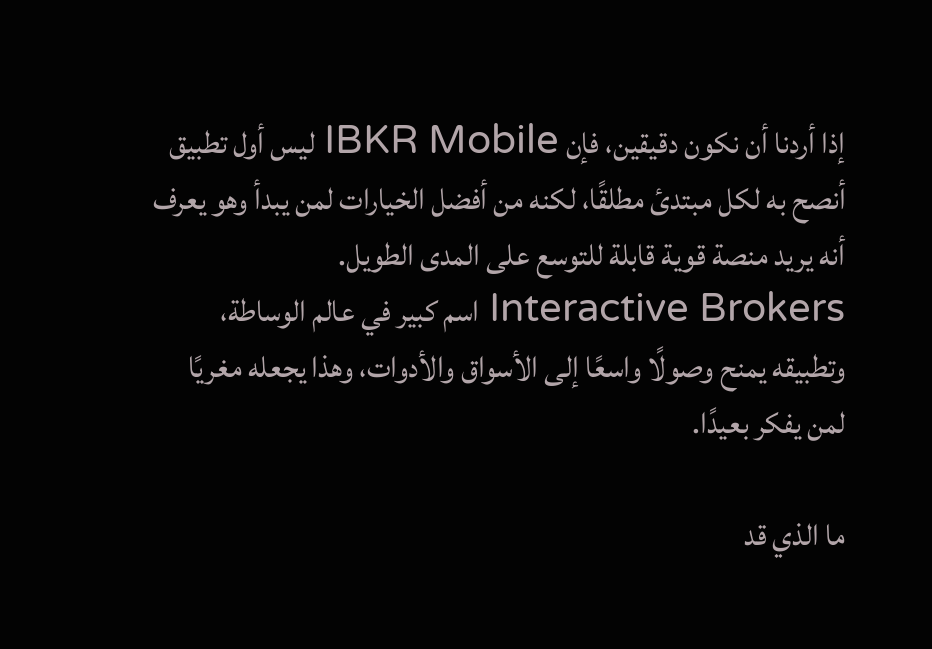إذا أردنا أن نكون دقيقين، فإن IBKR Mobile ليس أول تطبيق أنصح به لكل مبتدئ مطلقًا، لكنه من أفضل الخيارات لمن يبدأ وهو يعرف أنه يريد منصة قوية قابلة للتوسع على المدى الطويل. Interactive Brokers اسم كبير في عالم الوساطة، وتطبيقه يمنح وصولًا واسعًا إلى الأسواق والأدوات، وهذا يجعله مغريًا لمن يفكر بعيدًا.

ما الذي قد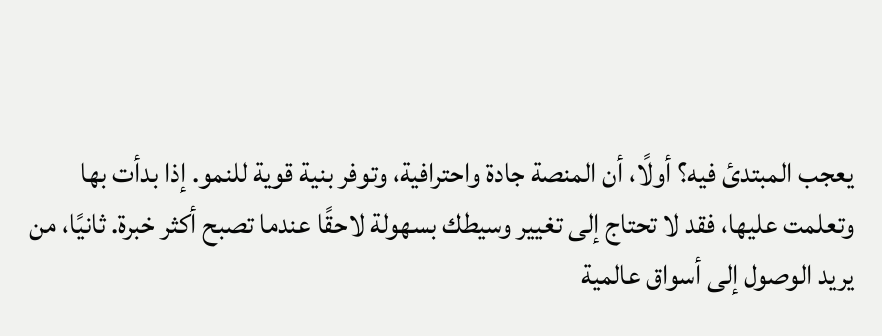يعجب المبتدئ فيه؟ أولًا، أن المنصة جادة واحترافية، وتوفر بنية قوية للنمو. إذا بدأت بها وتعلمت عليها، فقد لا تحتاج إلى تغيير وسيطك بسهولة لاحقًا عندما تصبح أكثر خبرة. ثانيًا، من يريد الوصول إلى أسواق عالمية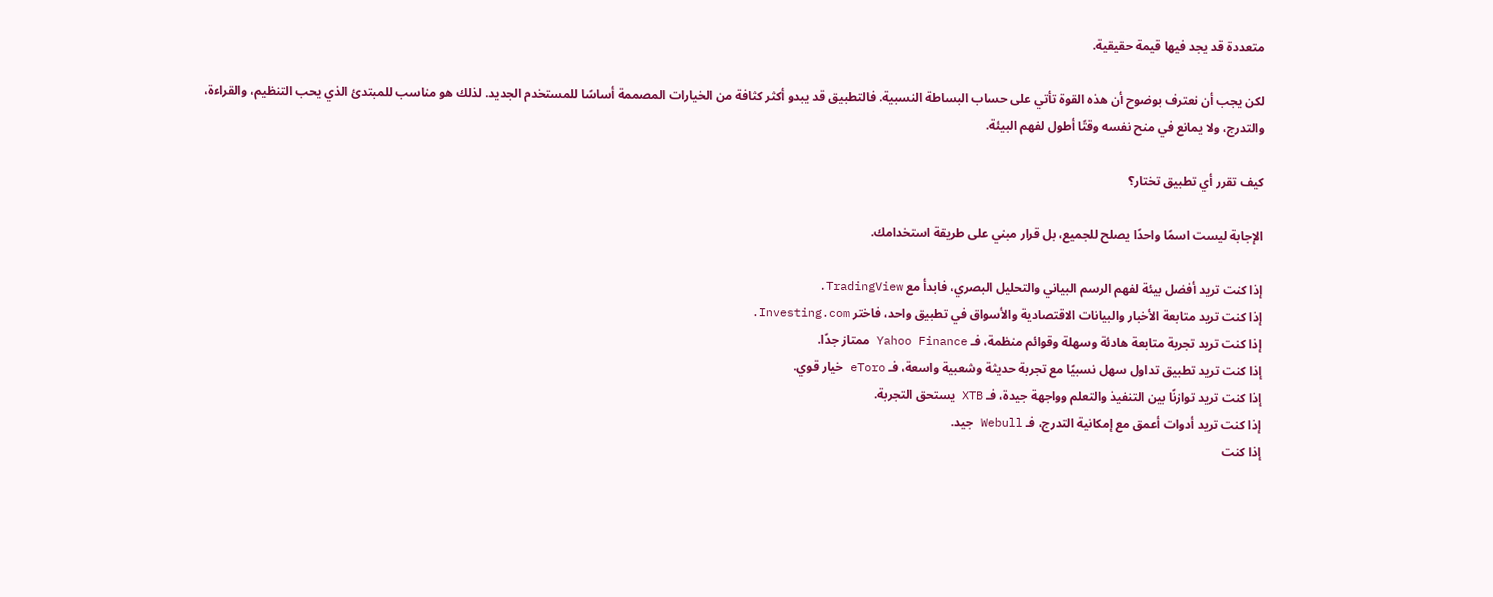متعددة قد يجد فيها قيمة حقيقية.

لكن يجب أن نعترف بوضوح أن هذه القوة تأتي على حساب البساطة النسبية. فالتطبيق قد يبدو أكثر كثافة من الخيارات المصممة أساسًا للمستخدم الجديد. لذلك هو مناسب للمبتدئ الذي يحب التنظيم، والقراءة، والتدرج، ولا يمانع في منح نفسه وقتًا أطول لفهم البيئة.

كيف تقرر أي تطبيق تختار؟

الإجابة ليست اسمًا واحدًا يصلح للجميع، بل قرار مبني على طريقة استخدامك.

إذا كنت تريد أفضل بيئة لفهم الرسم البياني والتحليل البصري، فابدأ مع TradingView.
إذا كنت تريد متابعة الأخبار والبيانات الاقتصادية والأسواق في تطبيق واحد، فاختر Investing.com.
إذا كنت تريد تجربة متابعة هادئة وسهلة وقوائم منظمة، فـ Yahoo Finance ممتاز جدًا.
إذا كنت تريد تطبيق تداول سهل نسبيًا مع تجربة حديثة وشعبية واسعة، فـ eToro خيار قوي.
إذا كنت تريد توازنًا بين التنفيذ والتعلم وواجهة جيدة، فـ XTB يستحق التجربة.
إذا كنت تريد أدوات أعمق مع إمكانية التدرج، فـ Webull جيد.
إذا كنت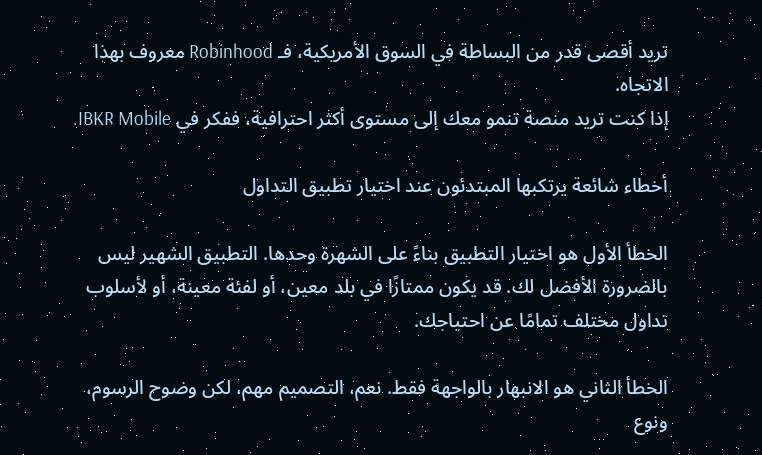تريد أقصى قدر من البساطة في السوق الأمريكية، فـ Robinhood معروف بهذا الاتجاه.
إذا كنت تريد منصة تنمو معك إلى مستوى أكثر احترافية، ففكر في IBKR Mobile.

أخطاء شائعة يرتكبها المبتدئون عند اختيار تطبيق التداول

الخطأ الأول هو اختيار التطبيق بناءً على الشهرة وحدها. التطبيق الشهير ليس بالضرورة الأفضل لك. قد يكون ممتازًا في بلد معين، أو لفئة معينة، أو لأسلوب تداول مختلف تمامًا عن احتياجك.

الخطأ الثاني هو الانبهار بالواجهة فقط. نعم، التصميم مهم، لكن وضوح الرسوم، ونوع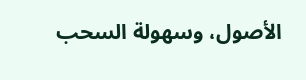الأصول، وسهولة السحب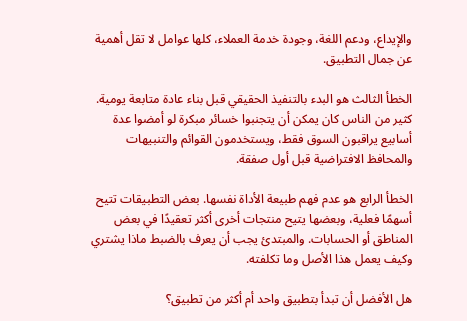والإيداع، ودعم اللغة، وجودة خدمة العملاء، كلها عوامل لا تقل أهمية عن جمال التطبيق.

الخطأ الثالث هو البدء بالتنفيذ الحقيقي قبل بناء عادة متابعة يومية. كثير من الناس كان يمكن أن يتجنبوا خسائر مبكرة لو أمضوا عدة أسابيع يراقبون السوق فقط، ويستخدمون القوائم والتنبيهات والمحافظ الافتراضية قبل أول صفقة.

الخطأ الرابع هو عدم فهم طبيعة الأداة نفسها. بعض التطبيقات تتيح أسهمًا فعلية، وبعضها يتيح منتجات أخرى أكثر تعقيدًا في بعض المناطق أو الحسابات. والمبتدئ يجب أن يعرف بالضبط ماذا يشتري وكيف يعمل هذا الأصل وما تكلفته.

هل الأفضل أن تبدأ بتطبيق واحد أم أكثر من تطبيق؟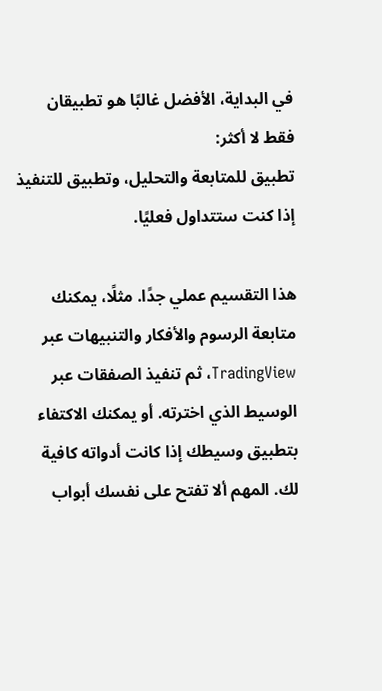في البداية، الأفضل غالبًا هو تطبيقان فقط لا أكثر:
تطبيق للمتابعة والتحليل، وتطبيق للتنفيذ إذا كنت ستتداول فعليًا.

هذا التقسيم عملي جدًا. مثلًا، يمكنك متابعة الرسوم والأفكار والتنبيهات عبر TradingView، ثم تنفيذ الصفقات عبر الوسيط الذي اخترته. أو يمكنك الاكتفاء بتطبيق وسيطك إذا كانت أدواته كافية لك. المهم ألا تفتح على نفسك أبواب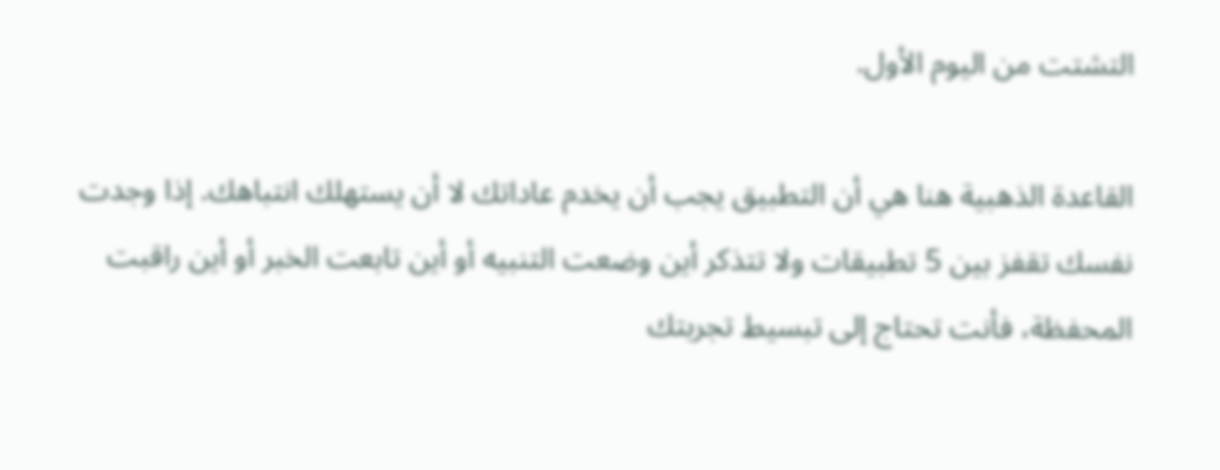التشتت من اليوم الأول.

القاعدة الذهبية هنا هي أن التطبيق يجب أن يخدم عاداتك لا أن يستهلك انتباهك. إذا وجدت نفسك تقفز بين 5 تطبيقات ولا تتذكر أين وضعت التنبيه أو أين تابعت الخبر أو أين راقبت المحفظة، فأنت تحتاج إلى تبسيط تجربتك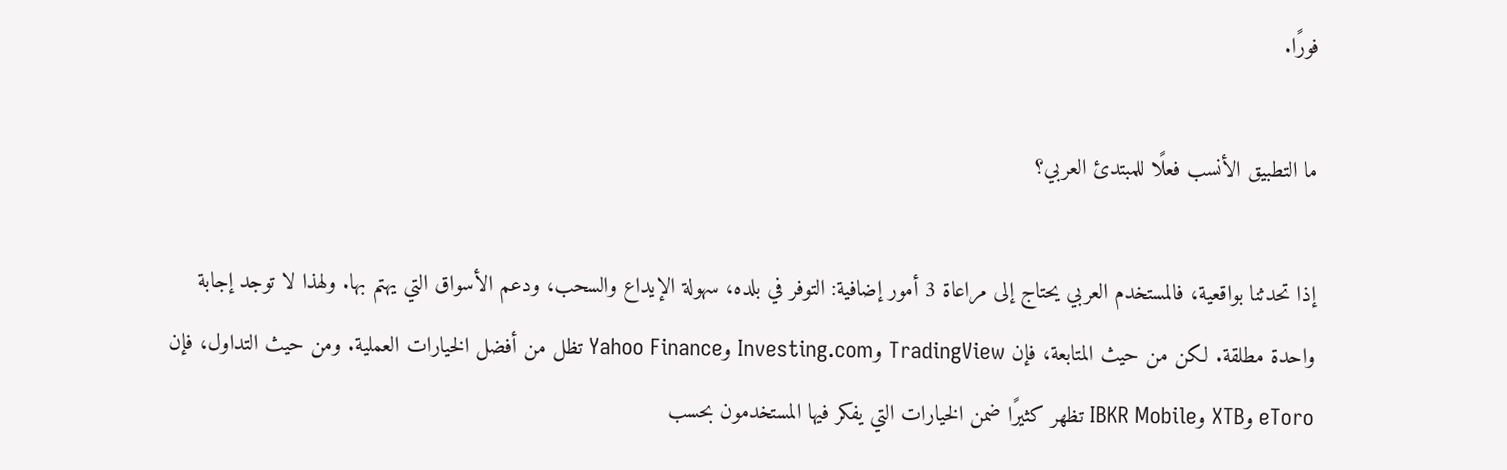فورًا.

ما التطبيق الأنسب فعلًا للمبتدئ العربي؟

إذا تحدثنا بواقعية، فالمستخدم العربي يحتاج إلى مراعاة 3 أمور إضافية: التوفر في بلده، سهولة الإيداع والسحب، ودعم الأسواق التي يهتم بها. ولهذا لا توجد إجابة واحدة مطلقة. لكن من حيث المتابعة، فإن TradingView وInvesting.com وYahoo Finance تظل من أفضل الخيارات العملية. ومن حيث التداول، فإن eToro وXTB وIBKR Mobile تظهر كثيرًا ضمن الخيارات التي يفكر فيها المستخدمون بحسب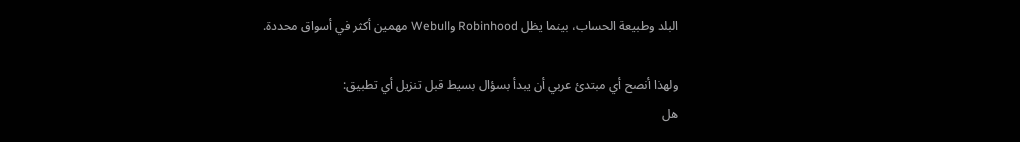البلد وطبيعة الحساب، بينما يظل Robinhood وWebull مهمين أكثر في أسواق محددة.

ولهذا أنصح أي مبتدئ عربي أن يبدأ بسؤال بسيط قبل تنزيل أي تطبيق:
هل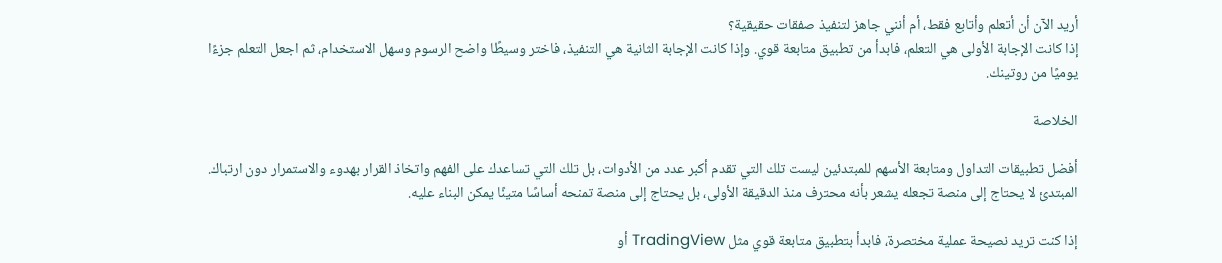أريد الآن أن أتعلم وأتابع فقط، أم أنني جاهز لتنفيذ صفقات حقيقية؟
إذا كانت الإجابة الأولى هي التعلم، فابدأ من تطبيق متابعة قوي. وإذا كانت الإجابة الثانية هي التنفيذ، فاختر وسيطًا واضح الرسوم وسهل الاستخدام، ثم اجعل التعلم جزءًا يوميًا من روتينك.

الخلاصة

أفضل تطبيقات التداول ومتابعة الأسهم للمبتدئين ليست تلك التي تقدم أكبر عدد من الأدوات، بل تلك التي تساعدك على الفهم واتخاذ القرار بهدوء والاستمرار دون ارتباك. المبتدئ لا يحتاج إلى منصة تجعله يشعر بأنه محترف منذ الدقيقة الأولى، بل يحتاج إلى منصة تمنحه أساسًا متينًا يمكن البناء عليه.

إذا كنت تريد نصيحة عملية مختصرة، فابدأ بتطبيق متابعة قوي مثل TradingView أو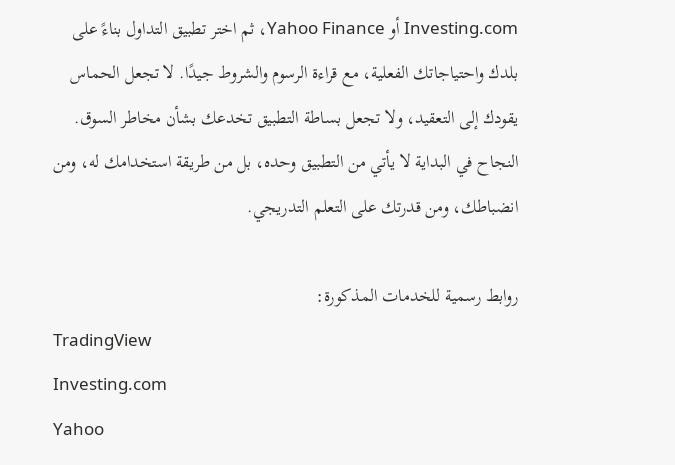Investing.com أو Yahoo Finance، ثم اختر تطبيق التداول بناءً على بلدك واحتياجاتك الفعلية، مع قراءة الرسوم والشروط جيدًا. لا تجعل الحماس يقودك إلى التعقيد، ولا تجعل بساطة التطبيق تخدعك بشأن مخاطر السوق. النجاح في البداية لا يأتي من التطبيق وحده، بل من طريقة استخدامك له، ومن انضباطك، ومن قدرتك على التعلم التدريجي.

روابط رسمية للخدمات المذكورة:
TradingView
Investing.com
Yahoo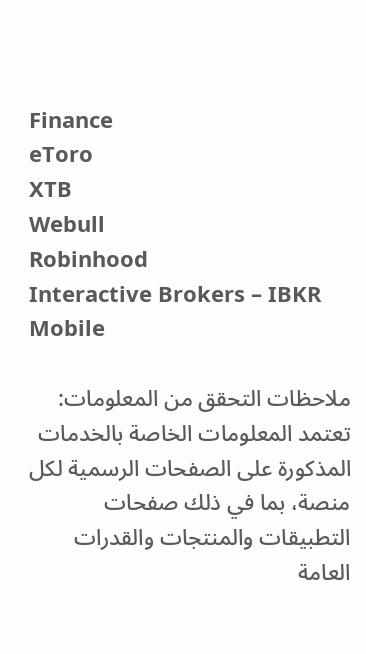Finance
eToro
XTB
Webull
Robinhood
Interactive Brokers – IBKR Mobile

ملاحظات التحقق من المعلومات:
تعتمد المعلومات الخاصة بالخدمات المذكورة على الصفحات الرسمية لكل منصة، بما في ذلك صفحات التطبيقات والمنتجات والقدرات العامة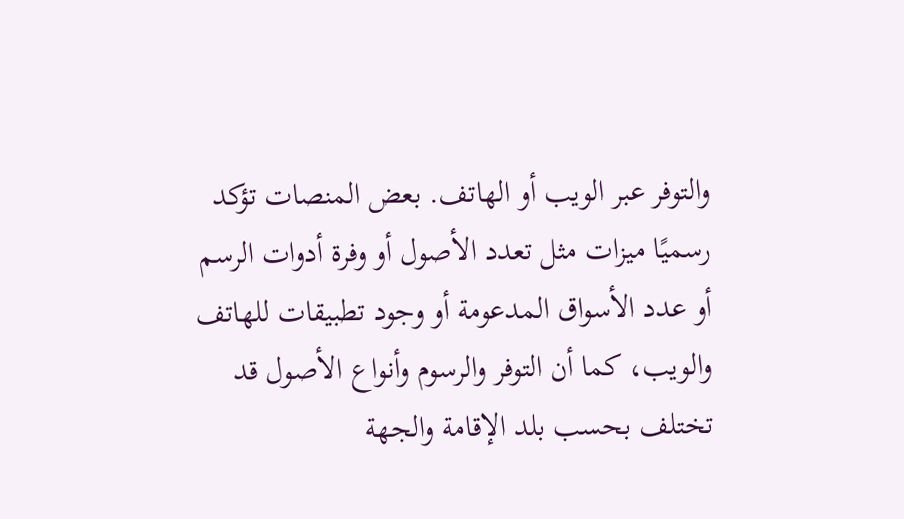والتوفر عبر الويب أو الهاتف. بعض المنصات تؤكد رسميًا ميزات مثل تعدد الأصول أو وفرة أدوات الرسم أو عدد الأسواق المدعومة أو وجود تطبيقات للهاتف والويب، كما أن التوفر والرسوم وأنواع الأصول قد تختلف بحسب بلد الإقامة والجهة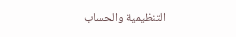التنظيمية والحساب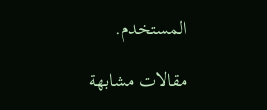المستخدم.

مقالات مشابهة